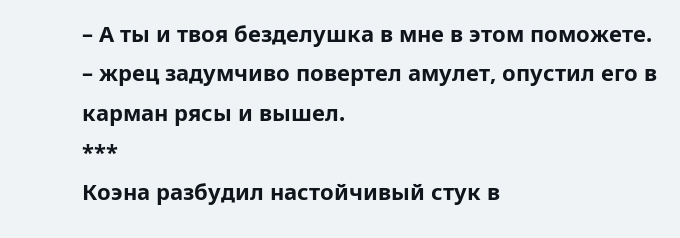– А ты и твоя безделушка в мне в этом поможете. – жрец задумчиво повертел амулет, опустил его в карман рясы и вышел.
***
Коэна разбудил настойчивый стук в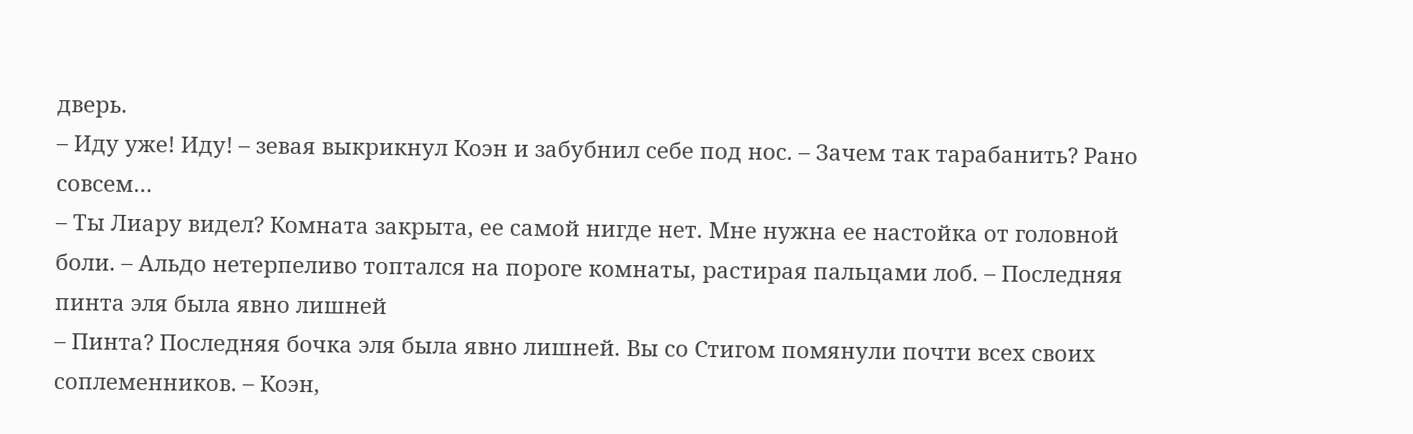дверь.
– Иду уже! Иду! – зевая выкрикнул Коэн и забубнил себе под нос. – Зачем так тарабанить? Рано совсем…
– Ты Лиару видел? Комната закрыта, ее самой нигде нет. Мне нужна ее настойка от головной боли. – Альдо нетерпеливо топтался на пороге комнаты, растирая пальцами лоб. – Последняя пинта эля была явно лишней
– Пинта? Последняя бочка эля была явно лишней. Вы со Стигом помянули почти всех своих соплеменников. – Коэн,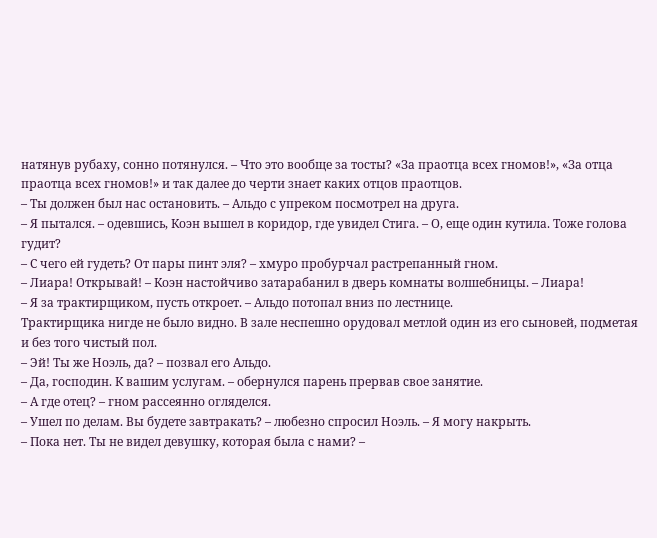натянув рубаху, сонно потянулся. – Что это вообще за тосты? «За праотца всех гномов!», «За отца праотца всех гномов!» и так далее до черти знает каких отцов праотцов.
– Ты должен был нас остановить. – Альдо с упреком посмотрел на друга.
– Я пытался. – одевшись, Коэн вышел в коридор, где увидел Стига. – О, еще один кутила. Тоже голова гудит?
– С чего ей гудеть? От пары пинт эля? – хмуро пробурчал растрепанный гном.
– Лиара! Открывай! – Коэн настойчиво затарабанил в дверь комнаты волшебницы. – Лиара!
– Я за трактирщиком, пусть откроет. – Альдо потопал вниз по лестнице.
Трактирщика нигде не было видно. В зале неспешно орудовал метлой один из его сыновей, подметая и без того чистый пол.
– Эй! Ты же Ноэль, да? – позвал его Альдо.
– Да, господин. К вашим услугам. – обернулся парень прервав свое занятие.
– А где отец? – гном рассеянно огляделся.
– Ушел по делам. Вы будете завтракать? – любезно спросил Ноэль. – Я могу накрыть.
– Пока нет. Ты не видел девушку, которая была с нами? –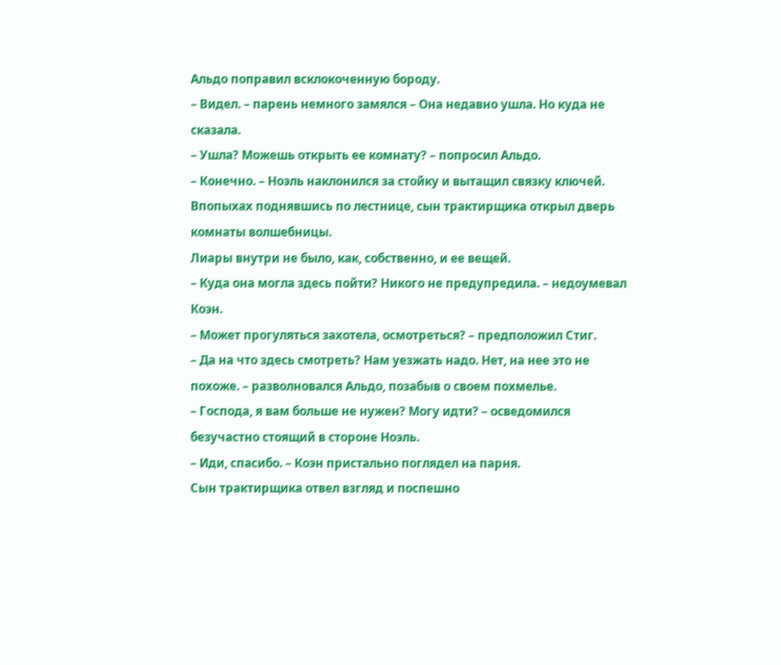Альдо поправил всклокоченную бороду.
– Видел. – парень немного замялся – Она недавно ушла. Но куда не сказала.
– Ушла? Можешь открыть ее комнату? – попросил Альдо.
– Конечно. – Ноэль наклонился за стойку и вытащил связку ключей.
Впопыхах поднявшись по лестнице, сын трактирщика открыл дверь комнаты волшебницы.
Лиары внутри не было, как, собственно, и ее вещей.
– Куда она могла здесь пойти? Никого не предупредила. – недоумевал Коэн.
– Может прогуляться захотела, осмотреться? – предположил Стиг.
– Да на что здесь смотреть? Нам уезжать надо. Нет, на нее это не похоже. – разволновался Альдо, позабыв о своем похмелье.
– Господа, я вам больше не нужен? Могу идти? – осведомился безучастно стоящий в стороне Ноэль.
– Иди, спасибо. – Коэн пристально поглядел на парня.
Сын трактирщика отвел взгляд и поспешно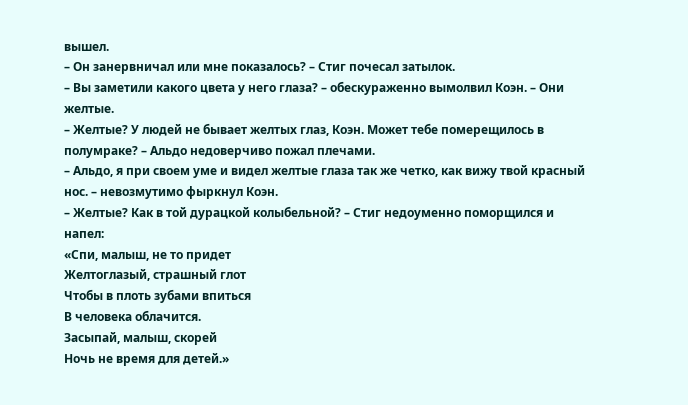вышел.
– Он занервничал или мне показалось? – Стиг почесал затылок.
– Вы заметили какого цвета у него глаза? – обескураженно вымолвил Коэн. – Они желтые.
– Желтые? У людей не бывает желтых глаз, Коэн. Может тебе померещилось в полумраке? – Альдо недоверчиво пожал плечами.
– Альдо, я при своем уме и видел желтые глаза так же четко, как вижу твой красный нос. – невозмутимо фыркнул Коэн.
– Желтые? Как в той дурацкой колыбельной? – Стиг недоуменно поморщился и напел:
«Спи, малыш, не то придет
Желтоглазый, страшный глот
Чтобы в плоть зубами впиться
В человека облачится.
Засыпай, малыш, скорей
Ночь не время для детей.»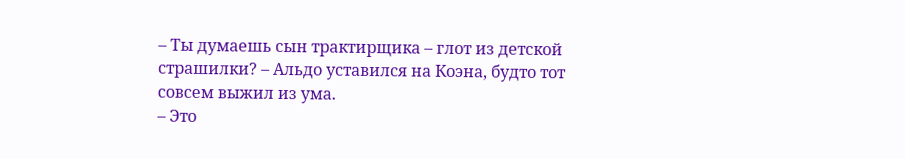– Ты думаешь сын трактирщика – глот из детской страшилки? – Альдо уставился на Коэна, будто тот совсем выжил из ума.
– Это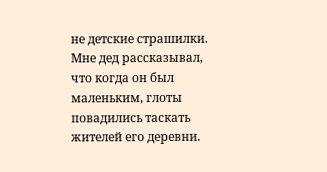не детские страшилки. Мне дед рассказывал, что когда он был маленьким, глоты повадились таскать жителей его деревни.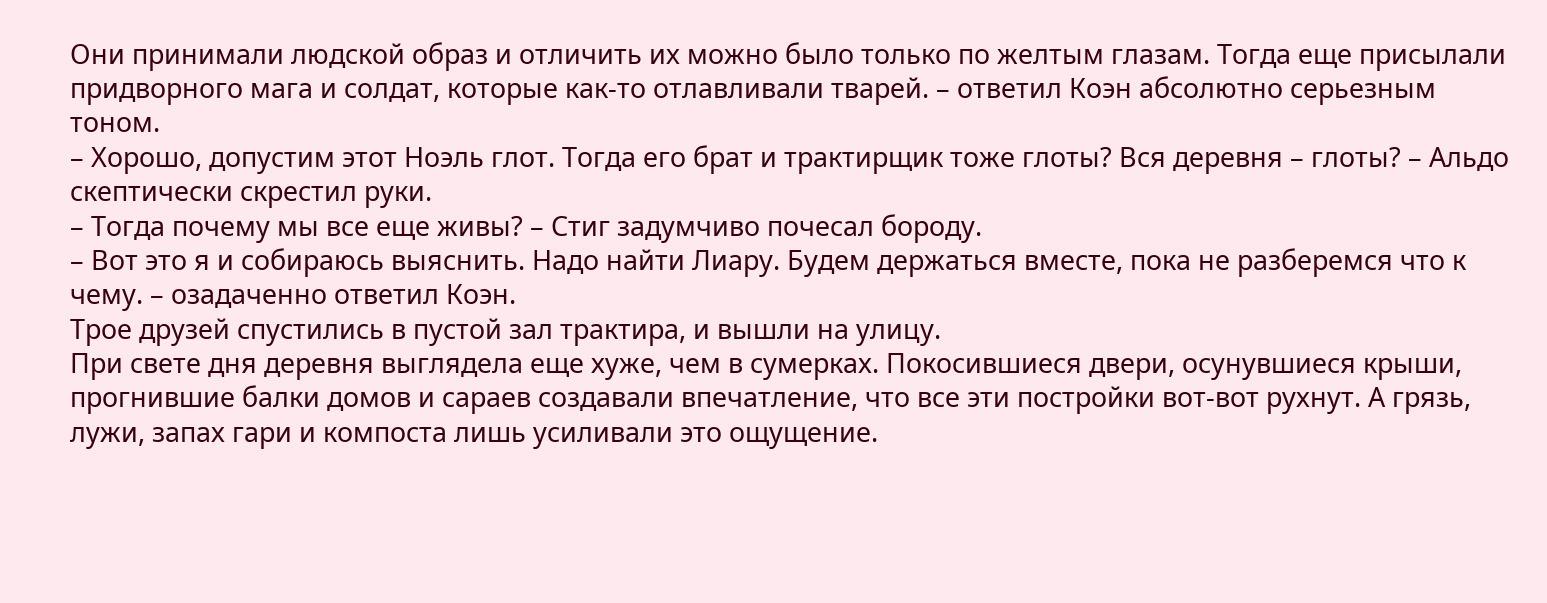Они принимали людской образ и отличить их можно было только по желтым глазам. Тогда еще присылали придворного мага и солдат, которые как-то отлавливали тварей. – ответил Коэн абсолютно серьезным тоном.
– Хорошо, допустим этот Ноэль глот. Тогда его брат и трактирщик тоже глоты? Вся деревня – глоты? – Альдо скептически скрестил руки.
– Тогда почему мы все еще живы? – Стиг задумчиво почесал бороду.
– Вот это я и собираюсь выяснить. Надо найти Лиару. Будем держаться вместе, пока не разберемся что к чему. – озадаченно ответил Коэн.
Трое друзей спустились в пустой зал трактира, и вышли на улицу.
При свете дня деревня выглядела еще хуже, чем в сумерках. Покосившиеся двери, осунувшиеся крыши, прогнившие балки домов и сараев создавали впечатление, что все эти постройки вот-вот рухнут. А грязь, лужи, запах гари и компоста лишь усиливали это ощущение.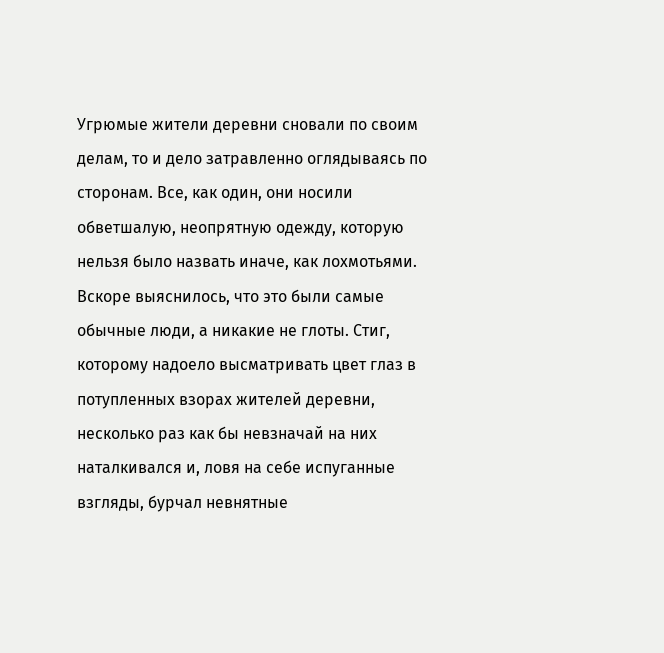Угрюмые жители деревни сновали по своим делам, то и дело затравленно оглядываясь по сторонам. Все, как один, они носили обветшалую, неопрятную одежду, которую нельзя было назвать иначе, как лохмотьями.
Вскоре выяснилось, что это были самые обычные люди, а никакие не глоты. Стиг, которому надоело высматривать цвет глаз в потупленных взорах жителей деревни, несколько раз как бы невзначай на них наталкивался и, ловя на себе испуганные взгляды, бурчал невнятные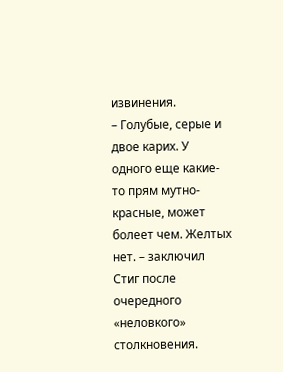извинения.
– Голубые, серые и двое карих. У одного еще какие-то прям мутно-красные, может болеет чем. Желтых нет. – заключил Стиг после очередного «неловкого» столкновения.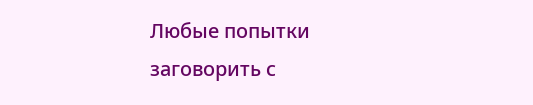Любые попытки заговорить с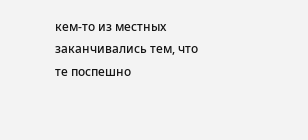кем-то из местных заканчивались тем, что те поспешно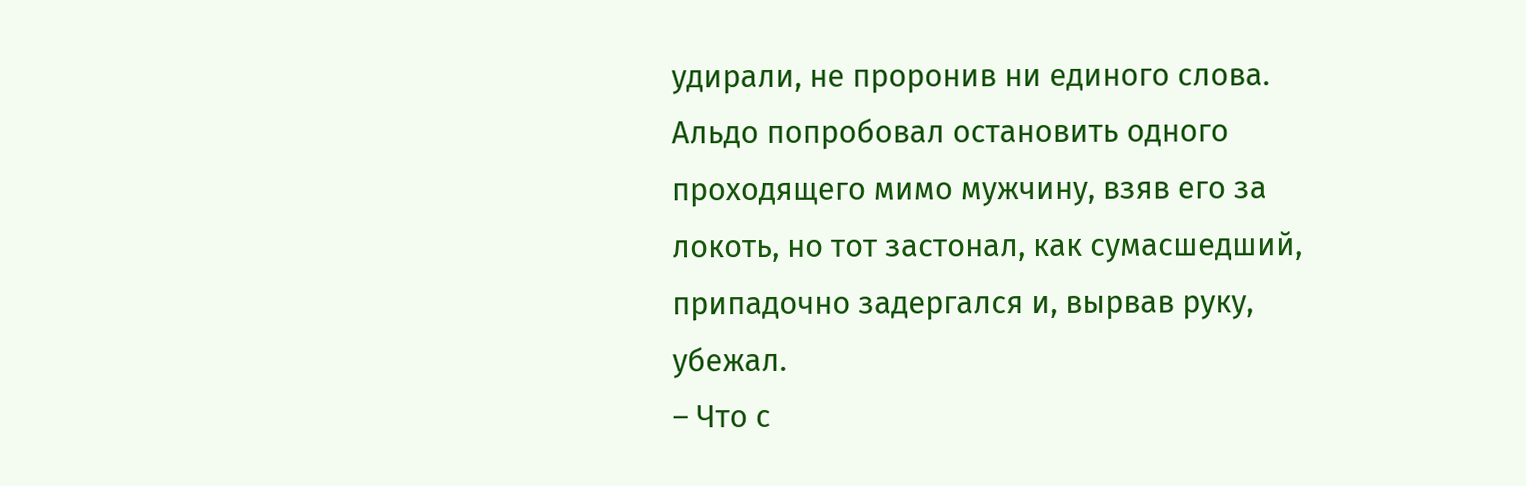удирали, не проронив ни единого слова. Альдо попробовал остановить одного проходящего мимо мужчину, взяв его за локоть, но тот застонал, как сумасшедший, припадочно задергался и, вырвав руку, убежал.
– Что с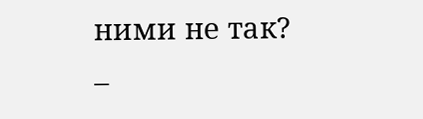ними не так? –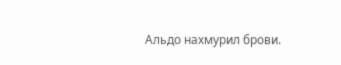Альдо нахмурил брови.